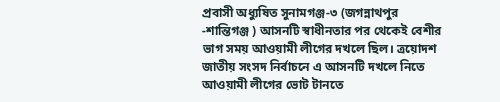প্রবাসী অধ্যুষিত সুনামগঞ্জ-৩ (জগন্নাথপুর -শান্তিগঞ্জ ) আসনটি স্বাধীনতার পর থেকেই বেশীর ভাগ সময় আওয়ামী লীগের দখলে ছিল। ত্রয়োদশ জাতীয় সংসদ নির্বাচনে এ আসনটি দখলে নিতে আওয়ামী লীগের ভোট টানতে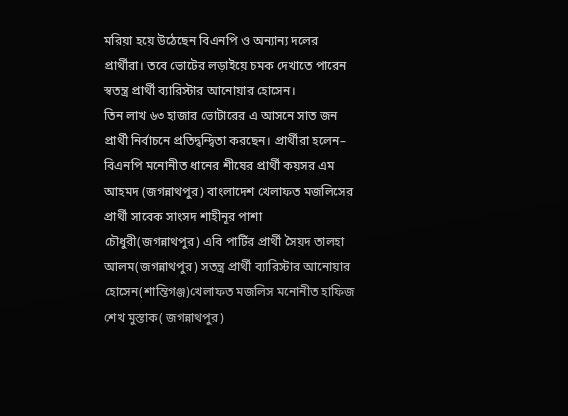মরিয়া হয়ে উঠেছেন বিএনপি ও অন্যান্য দলের প্রার্থীরা। তবে ভোটের লড়াইয়ে চমক দেখাতে পারেন স্বতন্ত্র প্রার্থী ব্যারিস্টার আনোয়ার হোসেন।
তিন লাখ ৬৩ হাজার ভোটারের এ আসনে সাত জন প্রার্থী নির্বাচনে প্রতিদ্বন্দ্বিতা করছেন। প্রার্থীরা হলেন– বিএনপি মনোনীত ধানের শীষের প্রার্থী কয়সর এম আহমদ (জগন্নাথপুর) বাংলাদেশ খেলাফত মজলিসের প্রার্থী সাবেক সাংসদ শাহীনূর পাশা চৌধুরী(জগন্নাথপুর) এবি পার্টির প্রার্থী সৈয়দ তালহা আলম(জগন্নাথপুর) সতন্ত্র প্রার্থী ব্যারিস্টার আনোয়ার হোসেন(শান্তিগঞ্জ)খেলাফত মজলিস মনোনীত হাফিজ শেখ মুস্তাক( জগন্নাথপুর)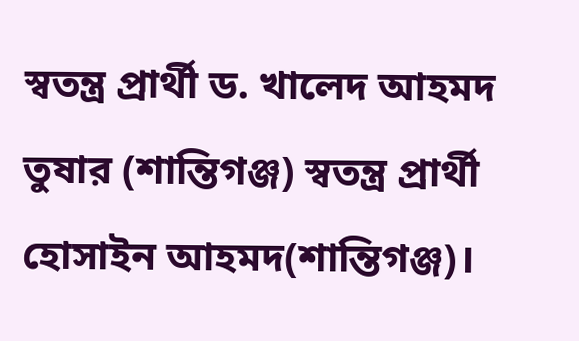স্বতন্ত্র প্রার্থী ড. খালেদ আহমদ তুষার (শান্তিগঞ্জ) স্বতন্ত্র প্রার্থী হোসাইন আহমদ(শান্তিগঞ্জ)।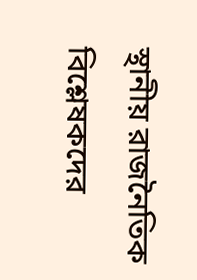স্থানীয় রাজনৈতিক বিশ্লেষকদের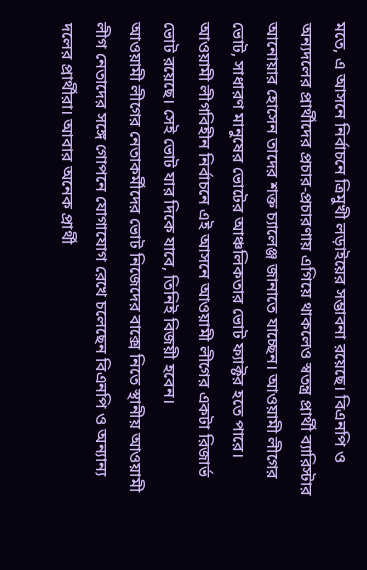মতে, এ আসনে নির্বাচনে ত্রিমুখী লড়াইয়ের সম্ভাবনা রয়েছে। বিএনপি ও অন্যদলের প্রার্থীদের প্রচার-প্রচারণায় এগিয়ে থাকলেও স্বতন্ত্র প্রার্থী ব্যারিস্টার আনোয়ার হোসেন তাদের শক্ত চ্যালেঞ্জ জানাতে যাচ্ছেন। আওয়ামী লীগের ভোট, সাধারণ মানুষের ভোটের আঞ্চলিকতার ভোট ফ্যাক্টর হতে পারে। আওয়ামী লীগবিহীন নির্বাচনে এই আসনে আওয়ামী লীগের একটা রিজার্ভ ভোট রয়েছে। সেই ভোট যার দিকে যাবে, তিনিই বিজয়ী হবেন।
আওয়ামী লীগের নেতাকর্মীদের ভোট নিজেদের বাক্সে নিতে স্থানীয় আওয়ামী লীগ নেতাদের সঙ্গে গোপনে যোগাযোগ রেখে চলেছেন বিএনপি ও অন্যান্য দলের প্রার্থীরা। আবার অনেক প্রার্থী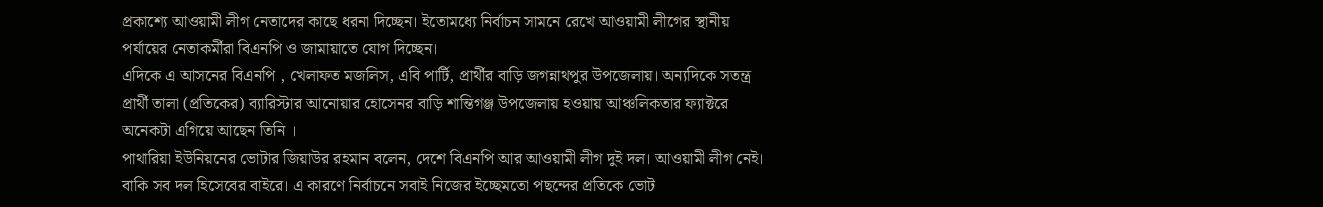প্রকাশ্যে আওয়ামী লীগ নেতাদের কাছে ধরনা দিচ্ছেন। ইতোমধ্যে নির্বাচন সামনে রেখে আওয়ামী লীগের স্থানীয় পর্যায়ের নেতাকর্মীরা বিএনপি ও জামায়াতে যোগ দিচ্ছেন।
এদিকে এ আসনের বিএনপি , খেলাফত মজলিস, এবি পার্টি, প্রার্থীর বাড়ি জগন্নাথপুর উপজেলায়। অন্যদিকে সতন্ত্র প্রার্থী তালা (প্রতিকের) ব্যারিস্টার আনোয়ার হোসেনর বাড়ি শান্তিগঞ্জ উপজেলায় হওয়ায় আঞ্চলিকতার ফ্যাক্টরে অনেকটা এগিয়ে আছেন তিনি ।
পাথারিয়া ইউনিয়নের ভোটার জিয়াউর রহমান বলেন, দেশে বিএনপি আর আওয়ামী লীগ দুই দল। আওয়ামী লীগ নেই। বাকি সব দল হিসেবের বাইরে। এ কারণে নির্বাচনে সবাই নিজের ইচ্ছেমতো পছন্দের প্রতিকে ভোট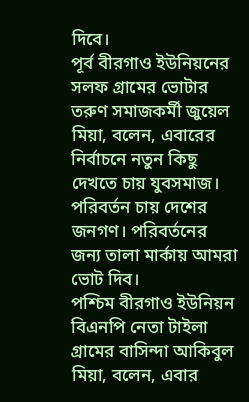দিবে।
পূর্ব বীরগাও ইউনিয়নের সলফ গ্রামের ভোটার তরুণ সমাজকর্মী জুয়েল মিয়া, বলেন, এবারের নির্বাচনে নতুন কিছু দেখতে চায় যুবসমাজ। পরিবর্তন চায় দেশের জনগণ। পরিবর্তনের জন্য তালা মার্কায় আমরা ভোট দিব।
পশ্চিম বীরগাও ইউনিয়ন বিএনপি নেতা টাইলা গ্রামের বাসিন্দা আকিবুল মিয়া, বলেন, এবার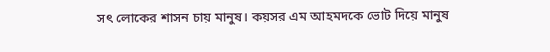সৎ লোকের শাসন চায় মানুষ। কয়সর এম আহমদকে ভোট দিয়ে মানুষ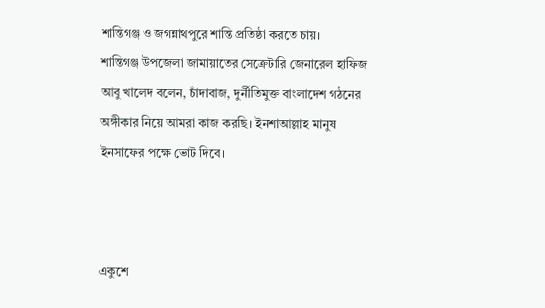শান্তিগঞ্জ ও জগন্নাথপুরে শান্তি প্রতিষ্ঠা করতে চায়।
শান্তিগঞ্জ উপজেলা জামায়াতের সেক্রেটারি জেনারেল হাফিজ আবু খালেদ বলেন, চাঁদাবাজ, দুর্নীতিমুক্ত বাংলাদেশ গঠনের অঙ্গীকার নিয়ে আমরা কাজ করছি। ইনশাআল্লাহ মানুষ ইনসাফের পক্ষে ভোট দিবে।



একুশে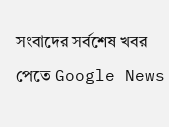সংবাদের সর্বশেষ খবর পেতে Google News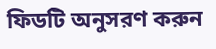ফিডটি অনুসরণ করুন